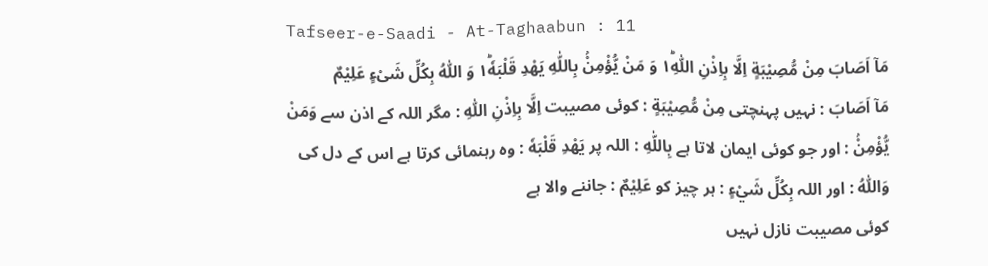Tafseer-e-Saadi - At-Taghaabun : 11
مَاۤ اَصَابَ مِنْ مُّصِیْبَةٍ اِلَّا بِاِذْنِ اللّٰهِ١ؕ وَ مَنْ یُّؤْمِنْۢ بِاللّٰهِ یَهْدِ قَلْبَهٗ١ؕ وَ اللّٰهُ بِكُلِّ شَیْءٍ عَلِیْمٌ
مَآ اَصَابَ : نہیں پہنچتی مِنْ مُّصِيْبَةٍ : کوئی مصیبت اِلَّا بِاِذْنِ اللّٰهِ : مگر اللہ کے اذن سے وَمَنْ يُّؤْمِنْۢ : اور جو کوئی ایمان لاتا ہے بِاللّٰهِ : اللہ پر يَهْدِ قَلْبَهٗ : وہ رہنمائی کرتا ہے اس کے دل کی وَاللّٰهُ : اور اللہ بِكُلِّ شَيْءٍ : ہر چیز کو عَلِيْمٌ : جاننے والا ہے
کوئی مصیبت نازل نہیں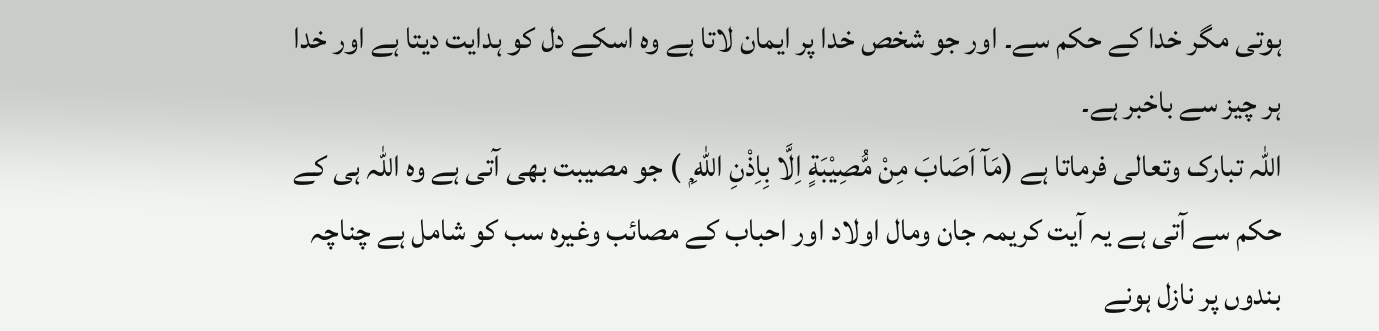ہوتی مگر خدا کے حکم سے۔ اور جو شخص خدا پر ایمان لاتا ہے وہ اسکے دل کو ہدایت دیتا ہے اور خدا ہر چیز سے باخبر ہے۔
اللہ تبارک وتعالی فرماتا ہے (مَآ اَصَابَ مِنْ مُّصِيْبَةٍ اِلَّا بِاِذْنِ اللّٰهِ ۭ ) جو مصیبت بھی آتی ہے وہ اللہ ہی کے حکم سے آتی ہے یہ آیت کریمہ جان ومال اولاد اور احباب کے مصائب وغیرہ سب کو شامل ہے چناچہ بندوں پر نازل ہونے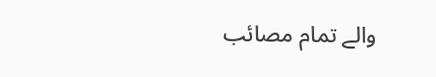والے تمام مصائب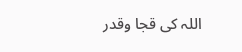اللہ کی قجا وقدر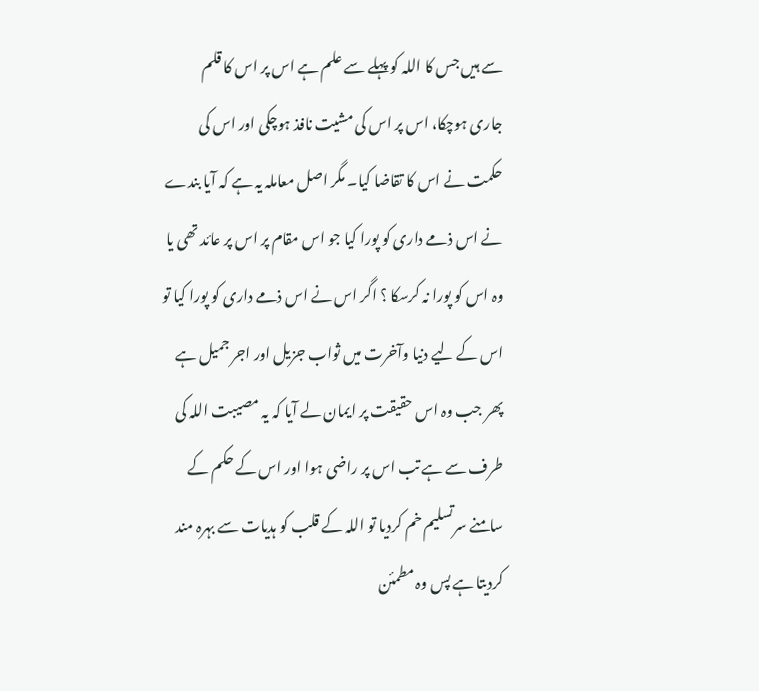سے ہیں جس کا اللہ کو پہلے سے علم ہے اس پر اس کا قلم جاری ہوچکا، اس پر اس کی مشیت نافذ ہوچکی اور اس کی حکمت نے اس کا تقاضا کیا۔ مگر اصل معاملہ یہ ہے کہ آیا بندے نے اس ذمے داری کو پورا کیا جو اس مقام پر اس پر عائد تھی یا وہ اس کو پورا نہ کرسکا ؟ اگر اس نے اس ذمے داری کو پورا کیا تو اس کے لیے دنیا وآخرت میں ثواب جزیل اور اجر جمیل ہے پھر جب وہ اس حقیقت پر ایمان لے آیا کہ یہ مصیبت اللہ کی طرف سے ہے تب اس پر راضی ہوا اور اس کے حکم کے سامنے سرتسلیم خم کردیا تو اللہ کے قلب کو ہدیات سے بہرہ مند کردیتا ہے پس وہ مطمئن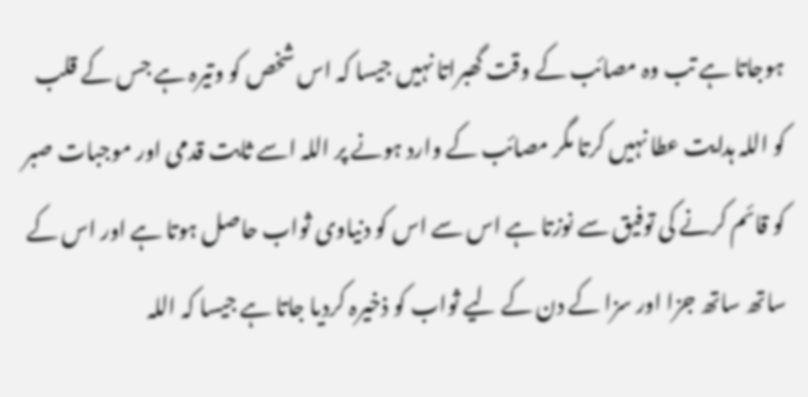ہوجاتا ہے تب وہ مصائب کے وقت گھبراتا نہیں جیسا کہ اس شخص کو وتیرہ ہے جس کے قلب کو اللہ ہدایت عطا نہیں کرتا مگر مصائب کے وارد ہونے پر اللہ اسے ثابت قدمی اور موجبات صبر کو قائم کرنے کی توفیق سے نوزتا ہے اس سے اس کو دنیاوی ثواب حاصل ہوتا ہے اور اس کے ساتھ ساتھ جزا اور سزا کے دن کے لیے ثواب کو ذخیرہ کردیا جاتا ہے جیسا کہ اللہ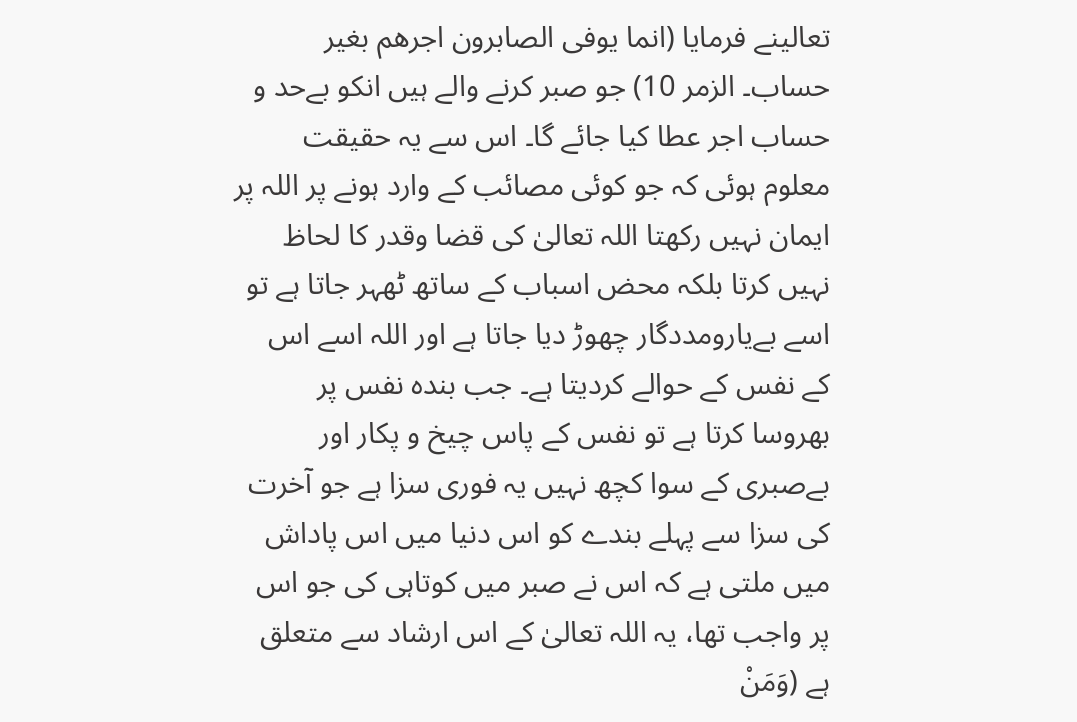تعالینے فرمایا (انما یوفی الصابرون اجرھم بغیر حساب۔ الزمر 10) جو صبر کرنے والے ہیں انکو بےحد و حساب اجر عطا کیا جائے گا۔ اس سے یہ حقیقت معلوم ہوئی کہ جو کوئی مصائب کے وارد ہونے پر اللہ پر ایمان نہیں رکھتا اللہ تعالیٰ کی قضا وقدر کا لحاظ نہیں کرتا بلکہ محض اسباب کے ساتھ ٹھہر جاتا ہے تو اسے بےیارومددگار چھوڑ دیا جاتا ہے اور اللہ اسے اس کے نفس کے حوالے کردیتا ہے۔ جب بندہ نفس پر بھروسا کرتا ہے تو نفس کے پاس چیخ و پکار اور بےصبری کے سوا کچھ نہیں یہ فوری سزا ہے جو آخرت کی سزا سے پہلے بندے کو اس دنیا میں اس پاداش میں ملتی ہے کہ اس نے صبر میں کوتاہی کی جو اس پر واجب تھا، یہ اللہ تعالیٰ کے اس ارشاد سے متعلق ہے (وَمَنْ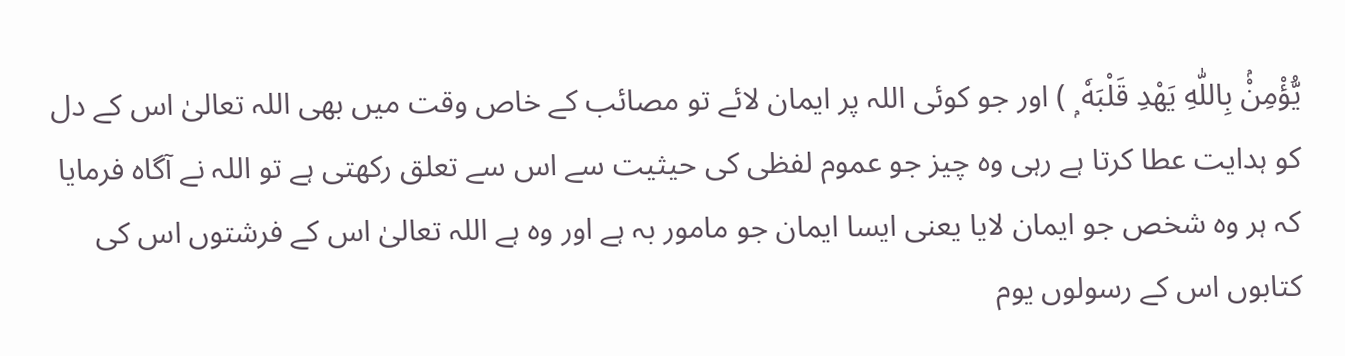يُّؤْمِنْۢ بِاللّٰهِ يَهْدِ قَلْبَهٗ ۭ ) اور جو کوئی اللہ پر ایمان لائے تو مصائب کے خاص وقت میں بھی اللہ تعالیٰ اس کے دل کو ہدایت عطا کرتا ہے رہی وہ چیز جو عموم لفظی کی حیثیت سے اس سے تعلق رکھتی ہے تو اللہ نے آگاہ فرمایا کہ ہر وہ شخص جو ایمان لایا یعنی ایسا ایمان جو مامور بہ ہے اور وہ ہے اللہ تعالیٰ اس کے فرشتوں اس کی کتابوں اس کے رسولوں یوم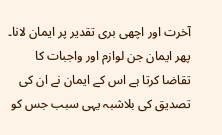آخرت اور اچھی بری تقدیر پر ایمان لانا۔ پھر ایمان جن لوازم اور واجبات کا تقاضا کرتا ہے اس کے ایمان نے ان کی تصدیق کی بلاشبہ یہی سبب جس کو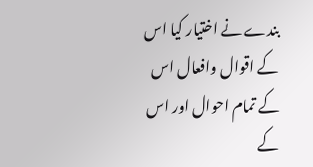بندے نے اختیار کیا اس کے اقوال وافعال اس کے تمام احوال اور اس کے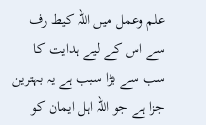علم وعمل میں اللہ کیط رف سے اس کے لیے ہدایت کا سب سے بڑا سبب ہے یہ بہترین جزا ہے جو اللہ اہل ایمان کو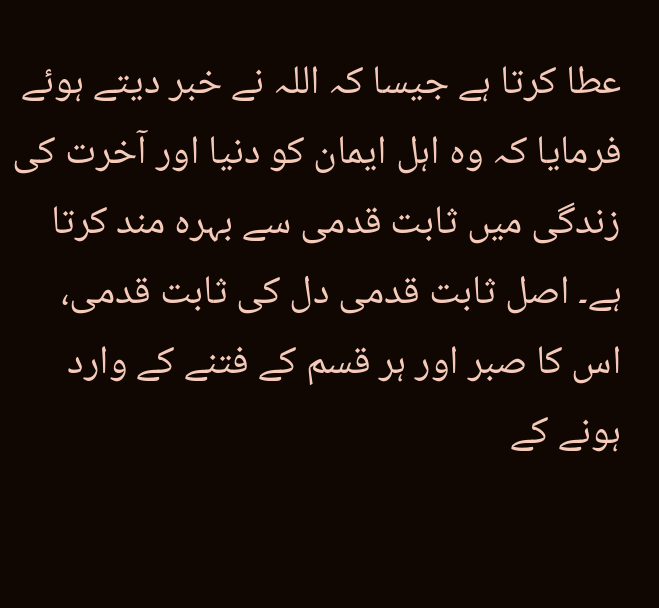عطا کرتا ہے جیسا کہ اللہ نے خبر دیتے ہوئے فرمایا کہ وہ اہل ایمان کو دنیا اور آخرت کی زندگی میں ثابت قدمی سے بہرہ مند کرتا ہے۔ اصل ثابت قدمی دل کی ثابت قدمی، اس کا صبر اور ہر قسم کے فتنے کے وارد ہونے کے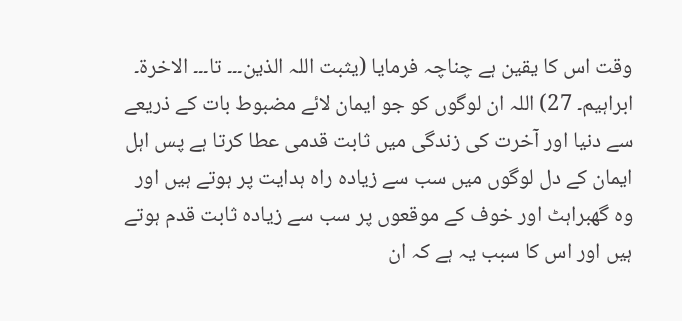وقت اس کا یقین ہے چناچہ فرمایا (یثبت اللہ الذین۔۔۔ تا۔۔۔ الاخرۃ۔ ابراہیم۔ 27) اللہ ان لوگوں کو جو ایمان لائے مضبوط بات کے ذریعے سے دنیا اور آخرت کی زندگی میں ثابت قدمی عطا کرتا ہے پس اہل ایمان کے دل لوگوں میں سب سے زیادہ راہ ہدایت پر ہوتے ہیں اور وہ گھبراہٹ اور خوف کے موقعوں پر سب سے زیادہ ثابت قدم ہوتے ہیں اور اس کا سبب یہ ہے کہ ان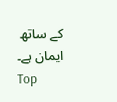کے ساتھ ایمان ہے۔
Top